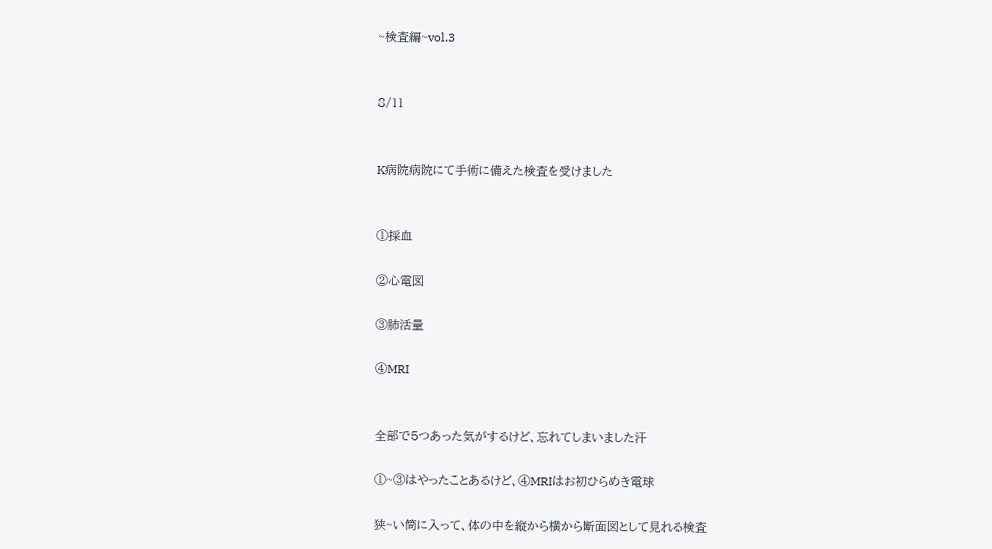~検査編~vol.3


8/11


K病院病院にて手術に備えた検査を受けました


①採血

②心電図

③肺活量

④MRI


全部で5つあった気がするけど、忘れてしまいました汗

①~③はやったことあるけど、④MRIはお初ひらめき電球

狭~い筒に入って、体の中を縦から横から断面図として見れる検査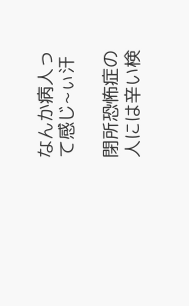なんか病人って感じ~ぃ汗

閉所恐怖症の人には辛い検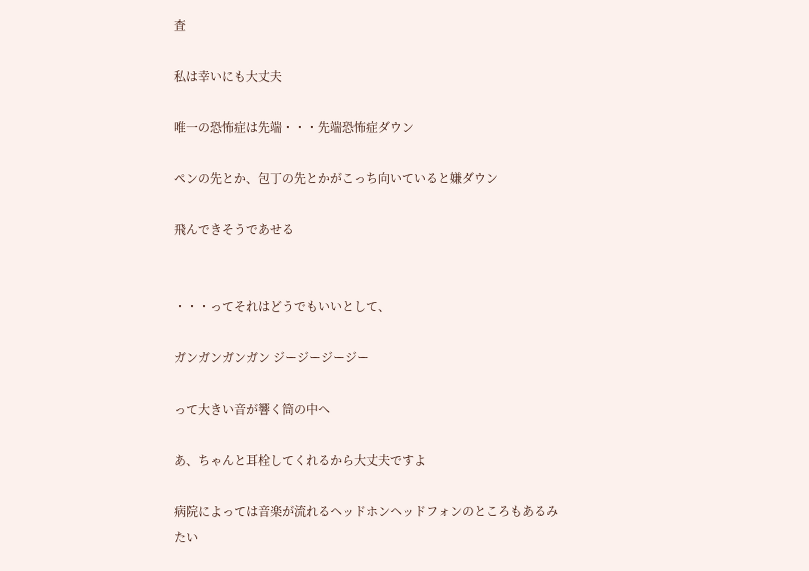査

私は幸いにも大丈夫

唯一の恐怖症は先端・・・先端恐怖症ダウン

ペンの先とか、包丁の先とかがこっち向いていると嫌ダウン

飛んできそうであせる


・・・ってそれはどうでもいいとして、

ガンガンガンガン ジージージージー

って大きい音が響く筒の中へ

あ、ちゃんと耳栓してくれるから大丈夫ですよ

病院によっては音楽が流れるヘッドホンヘッドフォンのところもあるみたい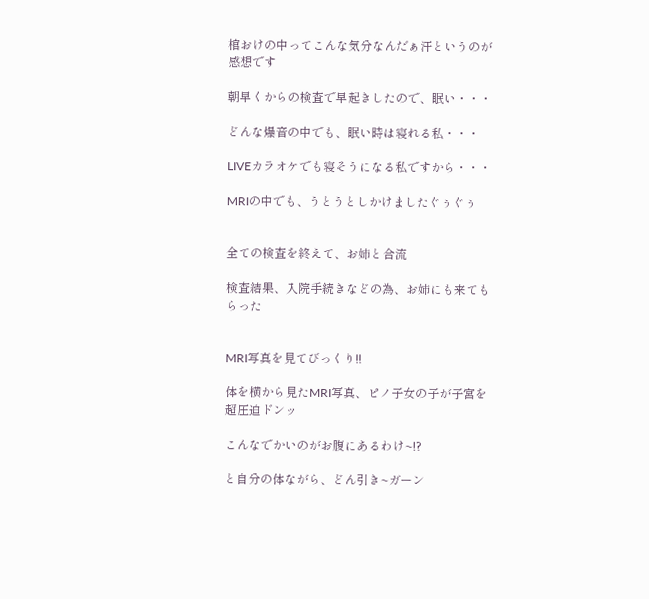棺おけの中ってこんな気分なんだぁ汗というのが感想です

朝早くからの検査で早起きしたので、眠い・・・

どんな爆音の中でも、眠い時は寝れる私・・・

LIVEカラオケでも寝そうになる私ですから・・・

MRIの中でも、うとうとしかけましたぐぅぐぅ


全ての検査を終えて、お姉と合流

検査結果、入院手続きなどの為、お姉にも来てもらった


MRI写真を見てびっくり!!

体を横から見たMRI写真、ピノ子女の子が子宮を超圧迫ドンッ

こんなでかいのがお腹にあるわけ~!?

と自分の体ながら、どん引き~ガーン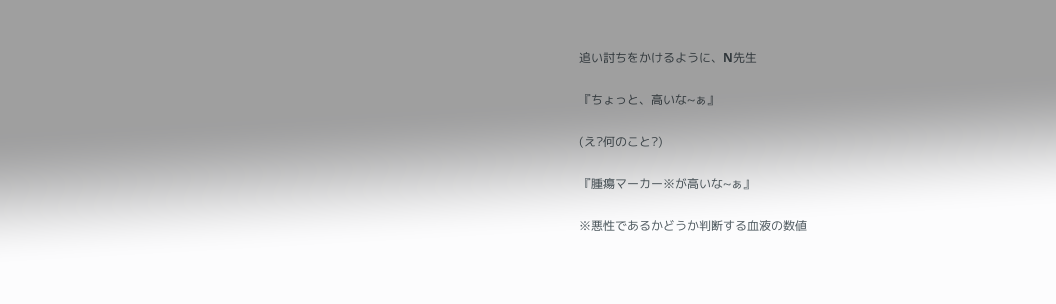追い討ちをかけるように、N先生

『ちょっと、高いな~ぁ』

(え?何のこと?)

『腫瘍マーカー※が高いな~ぁ』

※悪性であるかどうか判断する血液の数値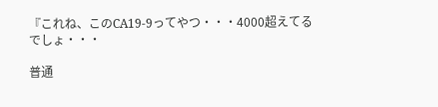『これね、このCA19-9ってやつ・・・4000超えてるでしょ・・・

普通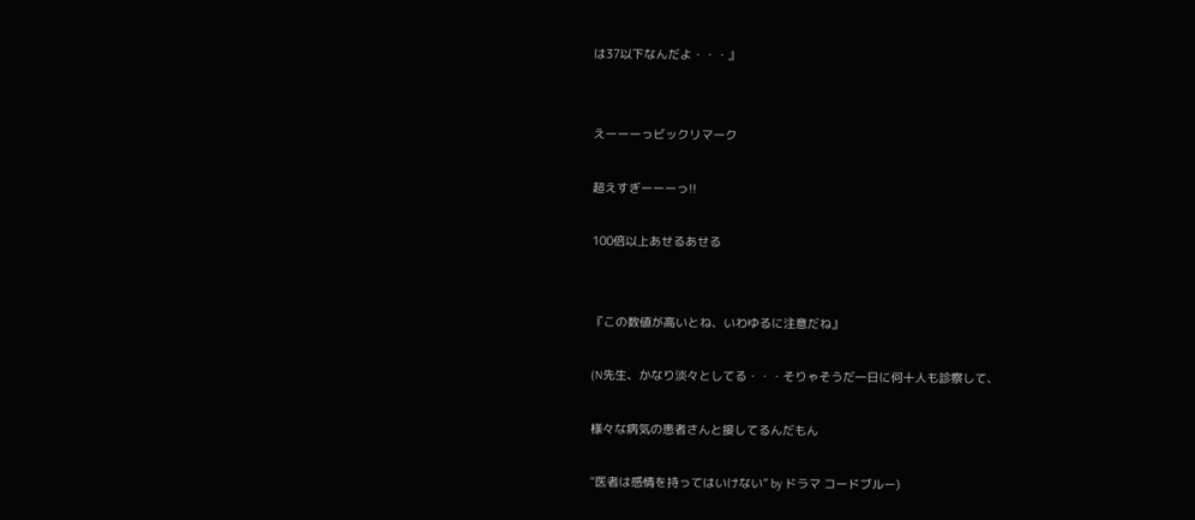は37以下なんだよ・・・』


えーーーっビックリマーク

超えすぎーーーっ!!

100倍以上あせるあせる


『この数値が高いとね、いわゆるに注意だね』

(N先生、かなり淡々としてる・・・そりゃそうだ一日に何十人も診察して、

様々な病気の患者さんと接してるんだもん

“医者は感情を持ってはいけない” by ドラマ コードブルー)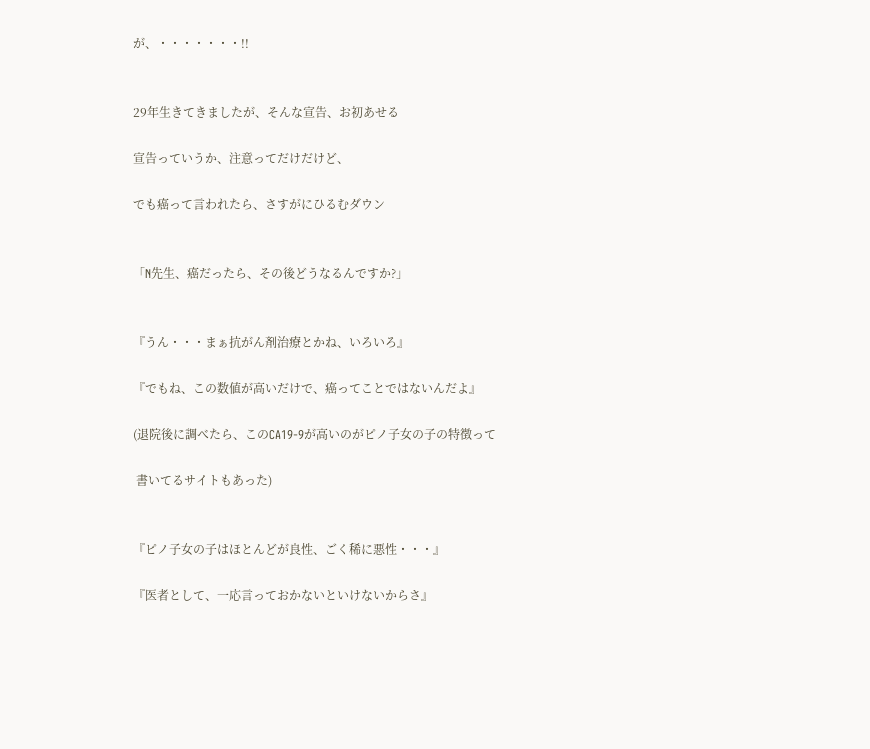が、・・・・・・・!!


29年生きてきましたが、そんな宣告、お初あせる

宣告っていうか、注意ってだけだけど、

でも癌って言われたら、さすがにひるむダウン


「N先生、癌だったら、その後どうなるんですか?」


『うん・・・まぁ抗がん剤治療とかね、いろいろ』

『でもね、この数値が高いだけで、癌ってことではないんだよ』

(退院後に調べたら、このCA19-9が高いのがピノ子女の子の特徴って

 書いてるサイトもあった)


『ピノ子女の子はほとんどが良性、ごく稀に悪性・・・』

『医者として、一応言っておかないといけないからさ』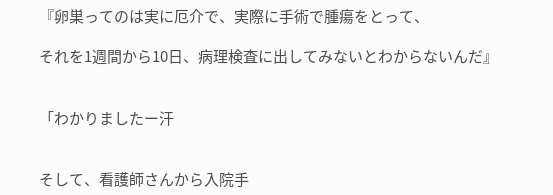『卵巣ってのは実に厄介で、実際に手術で腫瘍をとって、

それを1週間から10日、病理検査に出してみないとわからないんだ』


「わかりましたー汗


そして、看護師さんから入院手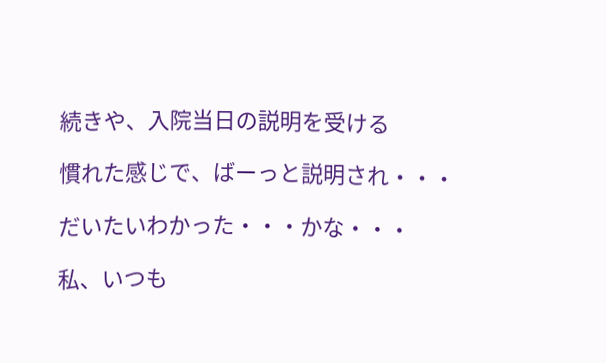続きや、入院当日の説明を受ける

慣れた感じで、ばーっと説明され・・・

だいたいわかった・・・かな・・・

私、いつも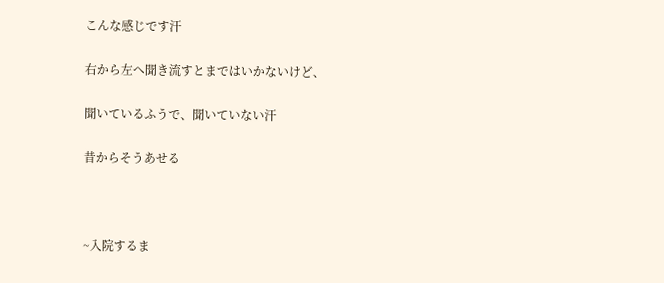こんな感じです汗

右から左へ聞き流すとまではいかないけど、

聞いているふうで、聞いていない汗

昔からそうあせる



~入院するま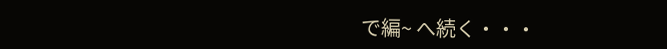で編~ へ続く・・・